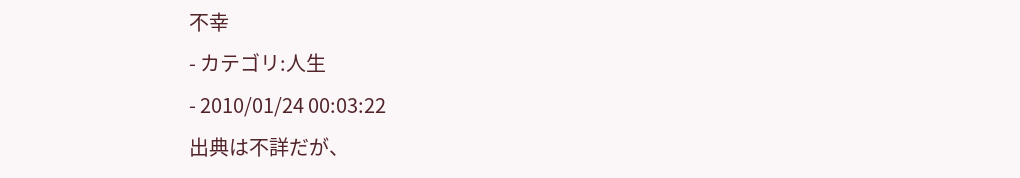不幸
- カテゴリ:人生
- 2010/01/24 00:03:22
出典は不詳だが、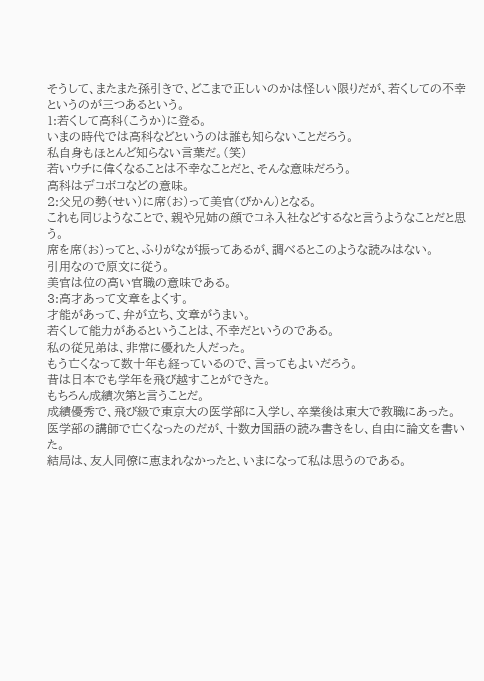そうして、またまた孫引きで、どこまで正しいのかは怪しい限りだが、若くしての不幸というのが三つあるという。
1:若くして高科(こうか)に登る。
いまの時代では高科などというのは誰も知らないことだろう。
私自身もほとんど知らない言葉だ。(笑)
若いウチに偉くなることは不幸なことだと、そんな意味だろう。
高科はデコボコなどの意味。
2:父兄の勢(せい)に席(お)って美官(びかん)となる。
これも同じようなことで、親や兄姉の顔でコネ入社などするなと言うようなことだと思う。
席を席(お)ってと、ふりがなが振ってあるが、調べるとこのような読みはない。
引用なので原文に従う。
美官は位の高い官職の意味である。
3:高才あって文章をよくす。
才能があって、弁が立ち、文章がうまい。
若くして能力があるということは、不幸だというのである。
私の従兄弟は、非常に優れた人だった。
もう亡くなって数十年も経っているので、言ってもよいだろう。
昔は日本でも学年を飛び越すことができた。
もちろん成績次第と言うことだ。
成績優秀で、飛び級で東京大の医学部に入学し、卒業後は東大で教職にあった。
医学部の講師で亡くなったのだが、十数カ国語の読み書きをし、自由に論文を書いた。
結局は、友人同僚に恵まれなかったと、いまになって私は思うのである。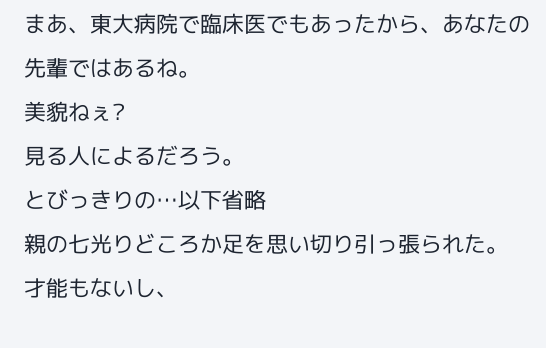まあ、東大病院で臨床医でもあったから、あなたの先輩ではあるね。
美貌ねぇ?
見る人によるだろう。
とびっきりの…以下省略
親の七光りどころか足を思い切り引っ張られた。
才能もないし、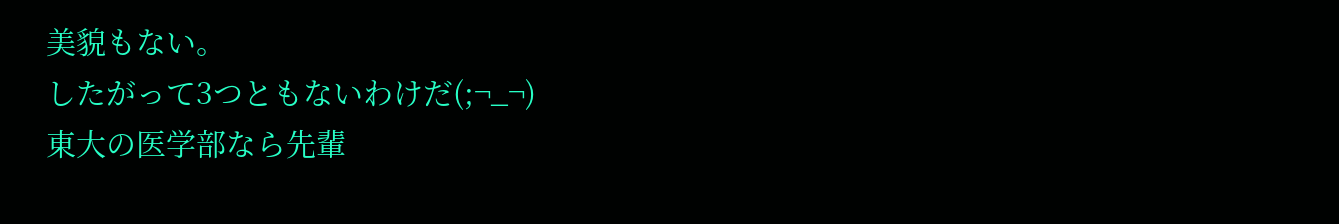美貌もない。
したがって3つともないわけだ(;¬_¬)
東大の医学部なら先輩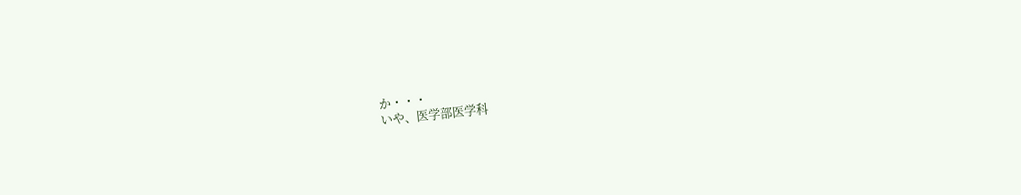か・・・
いや、医学部医学科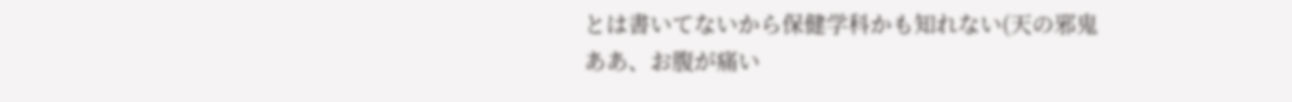とは書いてないから保健学科かも知れない(天の邪鬼
ああ、お腹が痛い